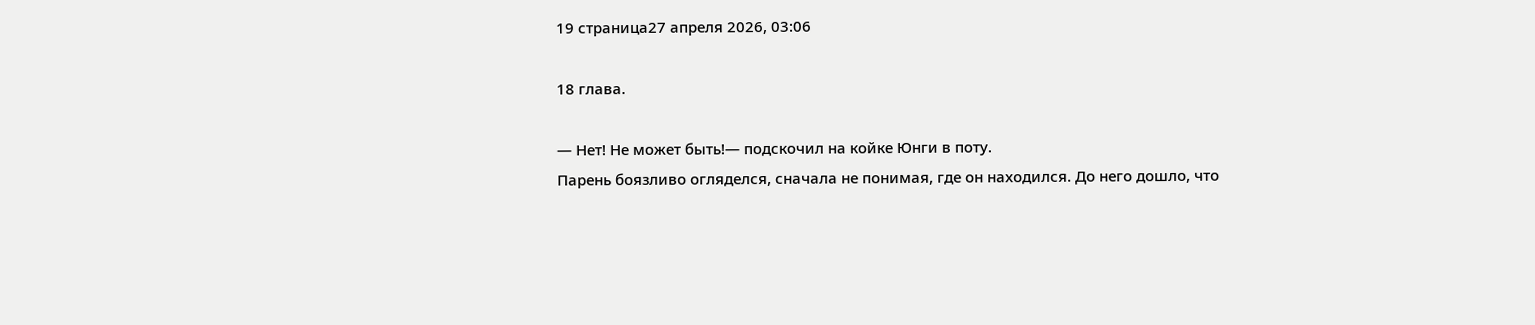19 страница27 апреля 2026, 03:06

18 глава.

— Нет! Не может быть!— подскочил на койке Юнги в поту.
Парень боязливо огляделся, сначала не понимая, где он находился. До него дошло, что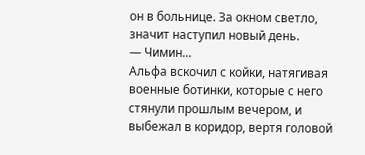он в больнице. За окном светло, значит наступил новый день.
— Чимин...
Альфа вскочил с койки, натягивая военные ботинки, которые с него стянули прошлым вечером, и выбежал в коридор, вертя головой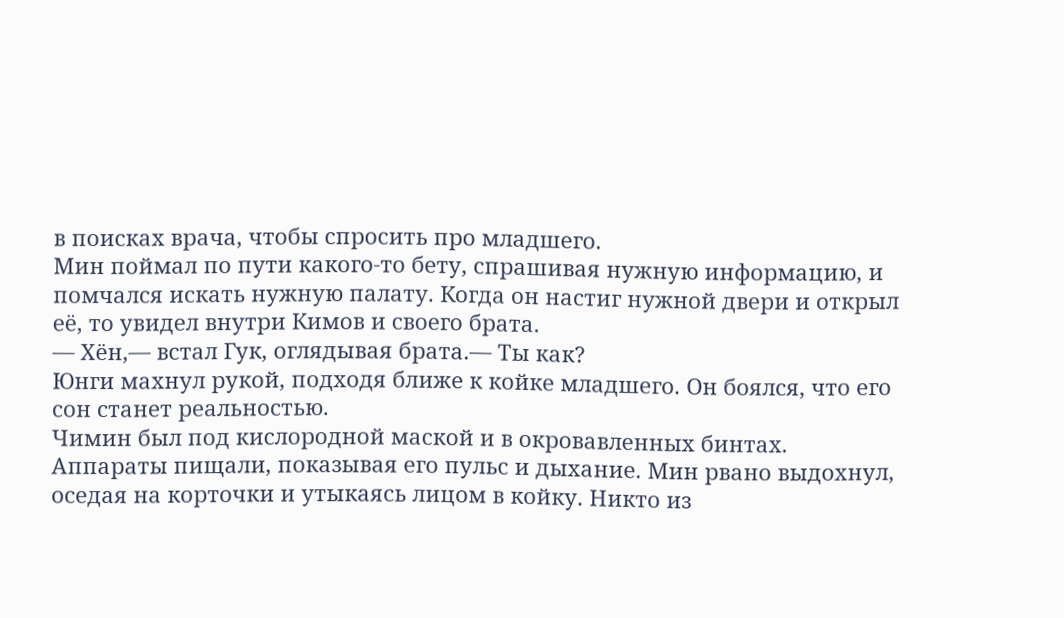в поисках врача, чтобы спросить про младшего.
Мин поймал по пути какого-то бету, спрашивая нужную информацию, и помчался искать нужную палату. Когда он настиг нужной двери и открыл её, то увидел внутри Кимов и своего брата.
— Хён,— встал Гук, оглядывая брата.— Ты как?
Юнги махнул рукой, подходя ближе к койке младшего. Он боялся, что его сон станет реальностью.
Чимин был под кислородной маской и в окровавленных бинтах. Аппараты пищали, показывая его пульс и дыхание. Мин рвано выдохнул, оседая на корточки и утыкаясь лицом в койку. Никто из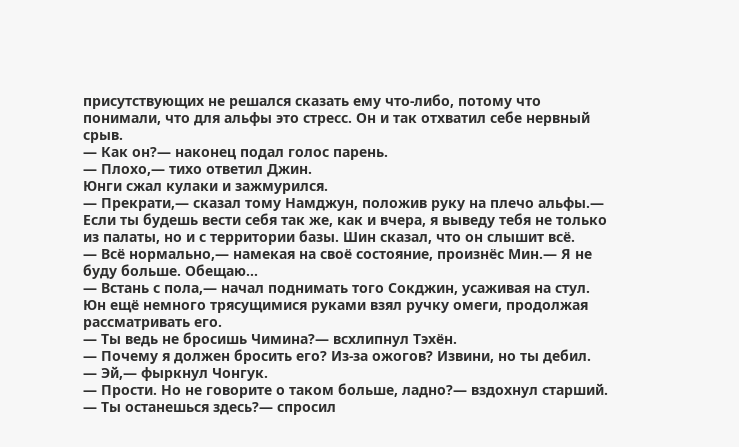присутствующих не решался сказать ему что-либо, потому что понимали, что для альфы это стресс. Он и так отхватил себе нервный срыв.
— Как он?— наконец подал голос парень.
— Плохо,— тихо ответил Джин.
Юнги сжал кулаки и зажмурился.
— Прекрати,— сказал тому Намджун, положив руку на плечо альфы.— Если ты будешь вести себя так же, как и вчера, я выведу тебя не только из палаты, но и с территории базы. Шин сказал, что он слышит всё.
— Всё нормально,— намекая на своё состояние, произнёс Мин.— Я не буду больше. Обещаю...
— Встань с пола,— начал поднимать того Сокджин, усаживая на стул.
Юн ещё немного трясущимися руками взял ручку омеги, продолжая рассматривать его.
— Ты ведь не бросишь Чимина?— всхлипнул Тэхён.
— Почему я должен бросить его? Из-за ожогов? Извини, но ты дебил.
— Эй,— фыркнул Чонгук.
— Прости. Но не говорите о таком больше, ладно?— вздохнул старший.
— Ты останешься здесь?— спросил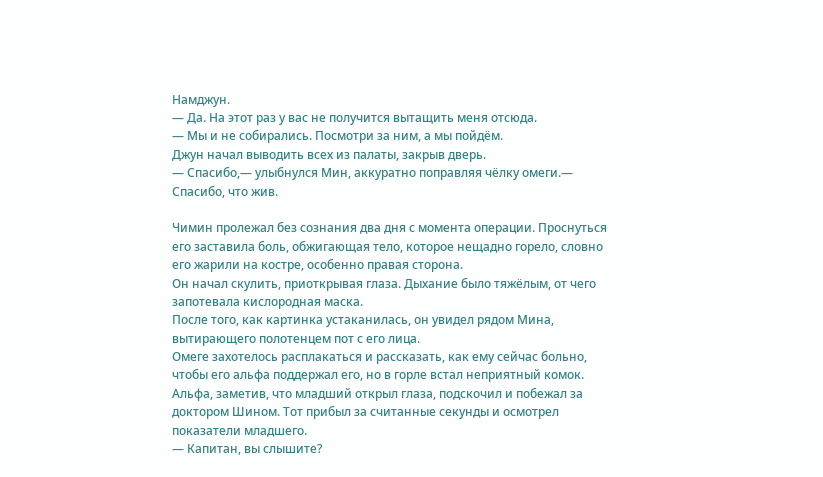Намджун.
— Да. На этот раз у вас не получится вытащить меня отсюда.
— Мы и не собирались. Посмотри за ним, а мы пойдём.
Джун начал выводить всех из палаты, закрыв дверь.
— Спасибо,— улыбнулся Мин, аккуратно поправляя чёлку омеги.— Спасибо, что жив.

Чимин пролежал без сознания два дня с момента операции. Проснуться его заставила боль, обжигающая тело, которое нещадно горело, словно его жарили на костре, особенно правая сторона.
Он начал скулить, приоткрывая глаза. Дыхание было тяжёлым, от чего запотевала кислородная маска.
После того, как картинка устаканилась, он увидел рядом Мина, вытирающего полотенцем пот с его лица.
Омеге захотелось расплакаться и рассказать, как ему сейчас больно, чтобы его альфа поддержал его, но в горле встал неприятный комок.
Альфа, заметив, что младший открыл глаза, подскочил и побежал за доктором Шином. Тот прибыл за считанные секунды и осмотрел показатели младшего.
— Капитан, вы слышите?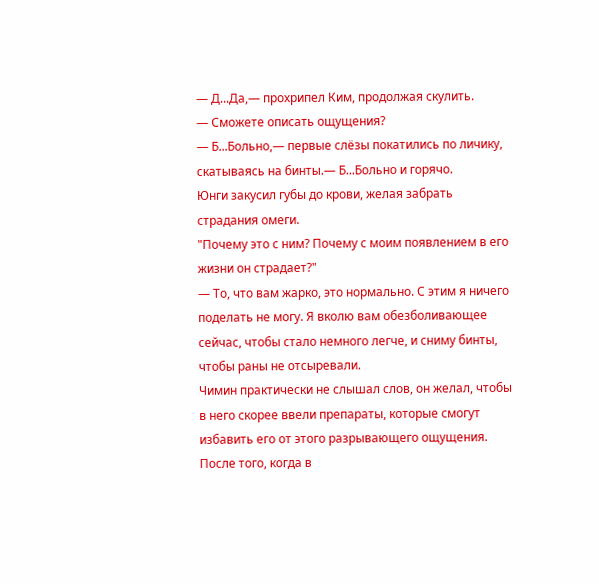— Д...Да,— прохрипел Ким, продолжая скулить.
— Сможете описать ощущения?
— Б...Больно,— первые слёзы покатились по личику, скатываясь на бинты.— Б...Больно и горячо.
Юнги закусил губы до крови, желая забрать страдания омеги.
"Почему это с ним? Почему с моим появлением в его жизни он страдает?"
— То, что вам жарко, это нормально. С этим я ничего поделать не могу. Я вколю вам обезболивающее сейчас, чтобы стало немного легче, и сниму бинты, чтобы раны не отсыревали.
Чимин практически не слышал слов, он желал, чтобы в него скорее ввели препараты, которые смогут избавить его от этого разрывающего ощущения.
После того, когда в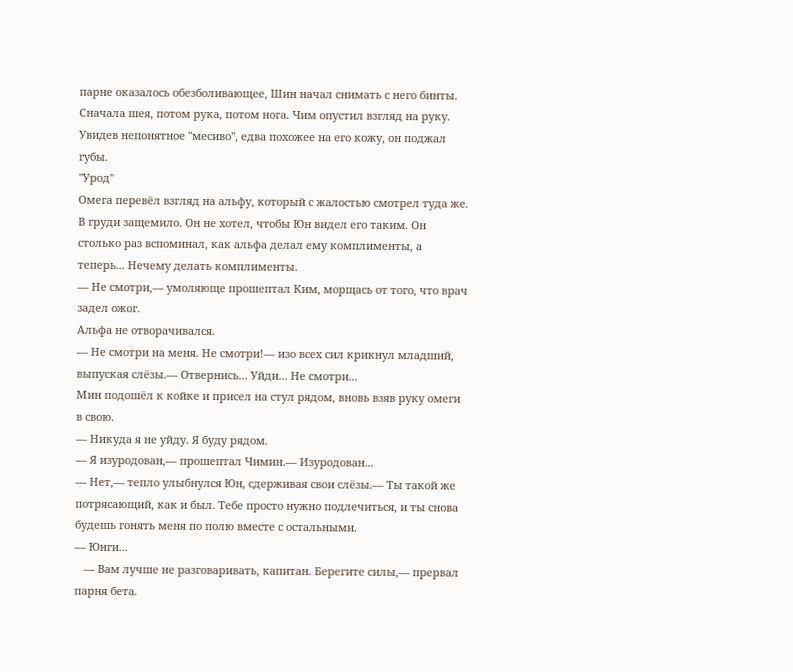парне оказалось обезболивающее, Шин начал снимать с него бинты. Сначала шея, потом рука, потом нога. Чим опустил взгляд на руку. Увидев непонятное "месиво", едва похожее на его кожу, он поджал губы.
"Урод"
Омега перевёл взгляд на альфу, который с жалостью смотрел туда же. В груди защемило. Он не хотел, чтобы Юн видел его таким. Он столько раз вспоминал, как альфа делал ему комплименты, а теперь... Нечему делать комплименты.
— Не смотри,— умоляюще прошептал Ким, морщась от того, что врач задел ожог.
Альфа не отворачивался.
— Не смотри на меня. Не смотри!— изо всех сил крикнул младший, выпуская слёзы.— Отвернись... Уйди... Не смотри...
Мин подошёл к койке и присел на стул рядом, вновь взяв руку омеги в свою.
— Никуда я не уйду. Я буду рядом.
— Я изуродован,— прошептал Чимин.— Изуродован...
— Нет,— тепло улыбнулся Юн, сдерживая свои слёзы.— Ты такой же потрясающий, как и был. Тебе просто нужно подлечиться, и ты снова будешь гонять меня по полю вместе с остальными.
— Юнги...
   — Вам лучше не разговаривать, капитан. Берегите силы,— прервал парня бета.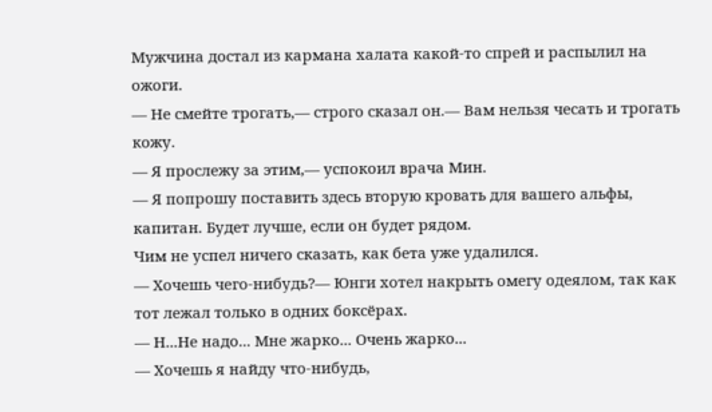Мужчина достал из кармана халата какой-то спрей и распылил на ожоги.
— Не смейте трогать,— строго сказал он.— Вам нельзя чесать и трогать кожу.
— Я прослежу за этим,— успокоил врача Мин.
— Я попрошу поставить здесь вторую кровать для вашего альфы, капитан. Будет лучше, если он будет рядом.
Чим не успел ничего сказать, как бета уже удалился.
— Хочешь чего-нибудь?— Юнги хотел накрыть омегу одеялом, так как тот лежал только в одних боксёрах.
— Н...Не надо... Мне жарко... Очень жарко...
— Хочешь я найду что-нибудь,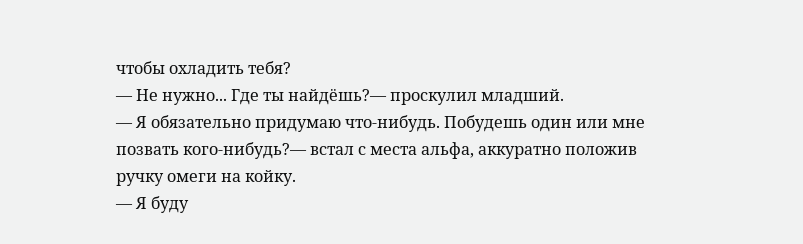чтобы охладить тебя?
— Не нужно... Где ты найдёшь?— проскулил младший.
— Я обязательно придумаю что-нибудь. Побудешь один или мне позвать кого-нибудь?— встал с места альфа, аккуратно положив ручку омеги на койку.
— Я буду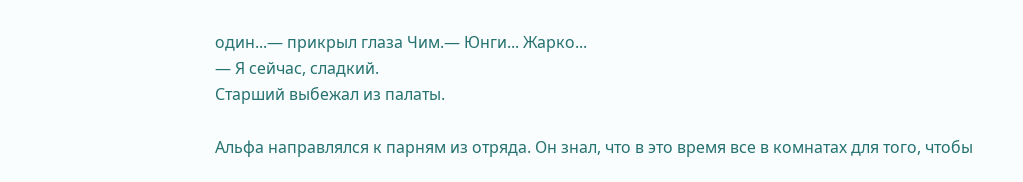один...— прикрыл глаза Чим.— Юнги... Жарко...
— Я сейчас, сладкий.
Старший выбежал из палаты.

Альфа направлялся к парням из отряда. Он знал, что в это время все в комнатах для того, чтобы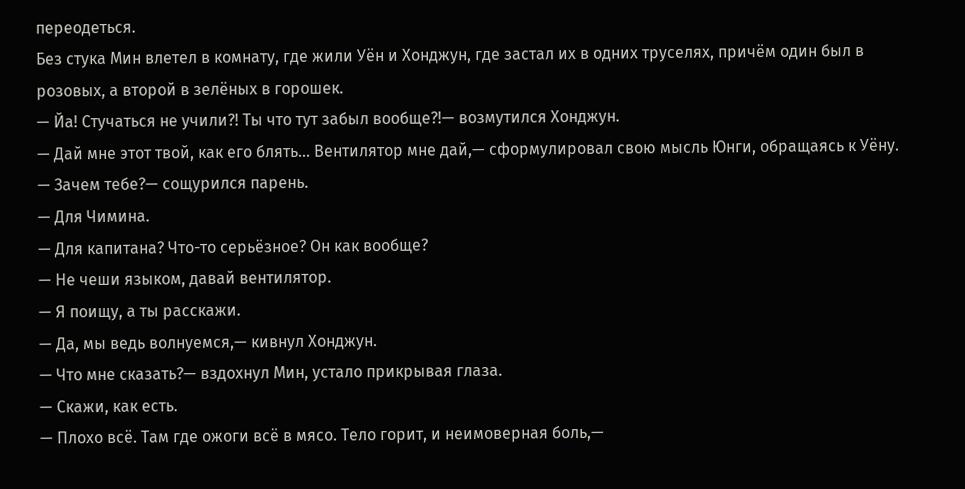переодеться.
Без стука Мин влетел в комнату, где жили Уён и Хонджун, где застал их в одних труселях, причём один был в розовых, а второй в зелёных в горошек.
— Йа! Стучаться не учили?! Ты что тут забыл вообще?!— возмутился Хонджун.
— Дай мне этот твой, как его блять... Вентилятор мне дай,— сформулировал свою мысль Юнги, обращаясь к Уёну.
— Зачем тебе?— сощурился парень.
— Для Чимина.
— Для капитана? Что-то серьёзное? Он как вообще?
— Не чеши языком, давай вентилятор.
— Я поищу, а ты расскажи.
— Да, мы ведь волнуемся,— кивнул Хонджун.
— Что мне сказать?— вздохнул Мин, устало прикрывая глаза.
— Скажи, как есть.
— Плохо всё. Там где ожоги всё в мясо. Тело горит, и неимоверная боль,—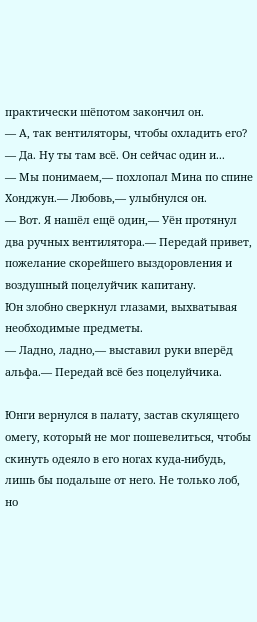практически шёпотом закончил он.
— А, так вентиляторы, чтобы охладить его?
— Да. Ну ты там всё. Он сейчас один и...
— Мы понимаем,— похлопал Мина по спине Хонджун.— Любовь,— улыбнулся он.
— Вот. Я нашёл ещё один,— Уён протянул два ручных вентилятора.— Передай привет, пожелание скорейшего выздоровления и воздушный поцелуйчик капитану.
Юн злобно сверкнул глазами, выхватывая необходимые предметы.
— Ладно, ладно,— выставил руки вперёд альфа.— Передай всё без поцелуйчика.

Юнги вернулся в палату, застав скулящего омегу, который не мог пошевелиться, чтобы скинуть одеяло в его ногах куда-нибудь, лишь бы подальше от него. Не только лоб, но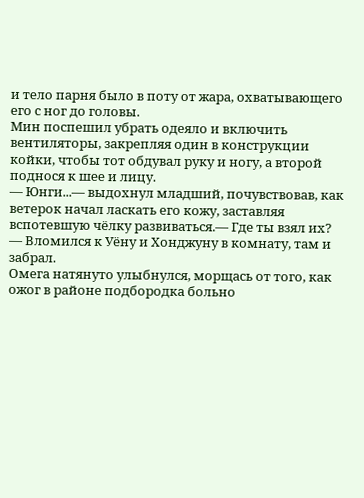и тело парня было в поту от жара, охватывающего его с ног до головы.
Мин поспешил убрать одеяло и включить вентиляторы, закрепляя один в конструкции койки, чтобы тот обдувал руку и ногу, а второй поднося к шее и лицу.
— Юнги...— выдохнул младший, почувствовав, как ветерок начал ласкать его кожу, заставляя вспотевшую чёлку развиваться.— Где ты взял их?
— Вломился к Уёну и Хонджуну в комнату, там и забрал.
Омега натянуто улыбнулся, морщась от того, как ожог в районе подбородка больно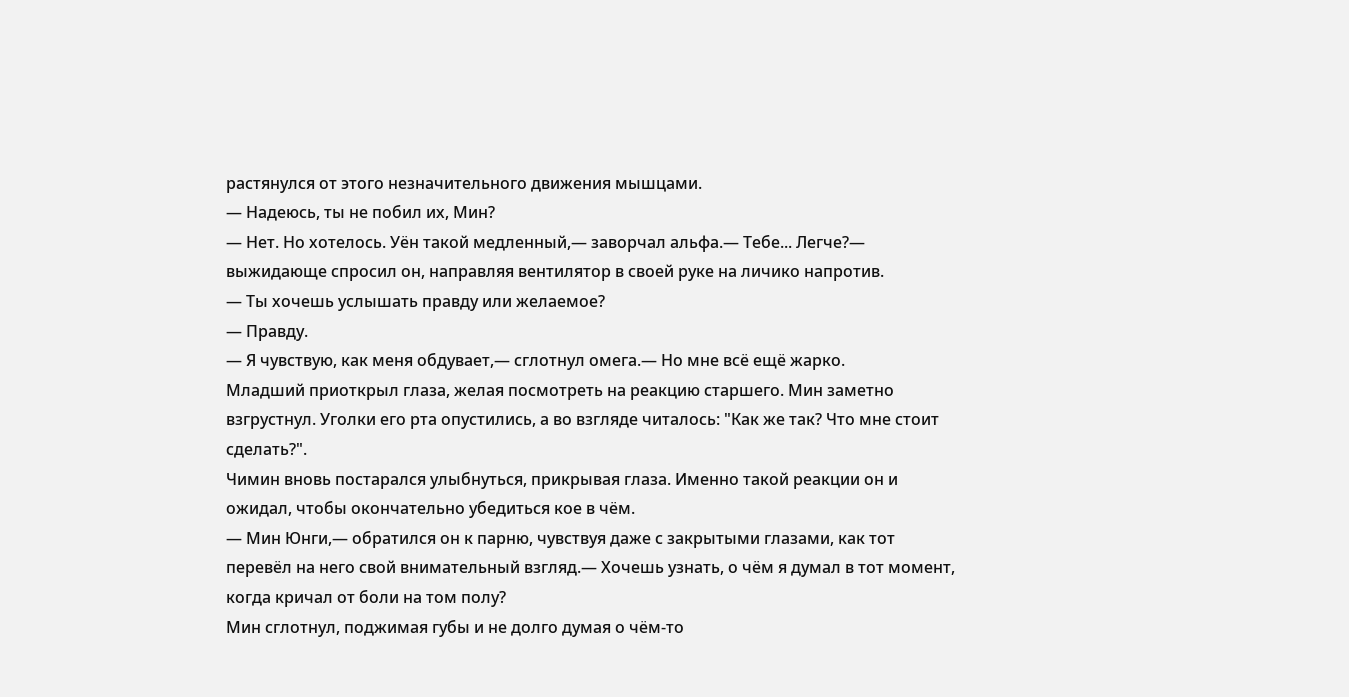растянулся от этого незначительного движения мышцами.
— Надеюсь, ты не побил их, Мин?
— Нет. Но хотелось. Уён такой медленный,— заворчал альфа.— Тебе... Легче?— выжидающе спросил он, направляя вентилятор в своей руке на личико напротив.
— Ты хочешь услышать правду или желаемое?
— Правду.
— Я чувствую, как меня обдувает,— сглотнул омега.— Но мне всё ещё жарко.
Младший приоткрыл глаза, желая посмотреть на реакцию старшего. Мин заметно взгрустнул. Уголки его рта опустились, а во взгляде читалось: "Как же так? Что мне стоит сделать?".
Чимин вновь постарался улыбнуться, прикрывая глаза. Именно такой реакции он и ожидал, чтобы окончательно убедиться кое в чём.
— Мин Юнги,— обратился он к парню, чувствуя даже с закрытыми глазами, как тот перевёл на него свой внимательный взгляд.— Хочешь узнать, о чём я думал в тот момент, когда кричал от боли на том полу?
Мин сглотнул, поджимая губы и не долго думая о чём-то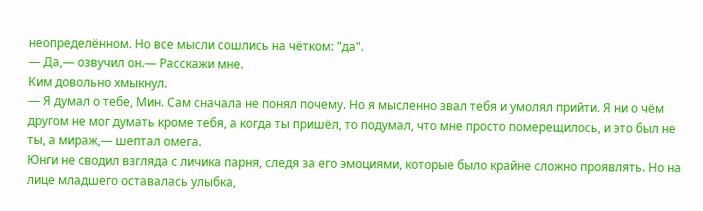неопределённом. Но все мысли сошлись на чётком: "да".
— Да,— озвучил он.— Расскажи мне.
Ким довольно хмыкнул.
— Я думал о тебе, Мин. Сам сначала не понял почему. Но я мысленно звал тебя и умолял прийти. Я ни о чём другом не мог думать кроме тебя, а когда ты пришёл, то подумал, что мне просто померещилось, и это был не ты, а мираж,— шептал омега.
Юнги не сводил взгляда с личика парня, следя за его эмоциями, которые было крайне сложно проявлять. Но на лице младшего оставалась улыбка,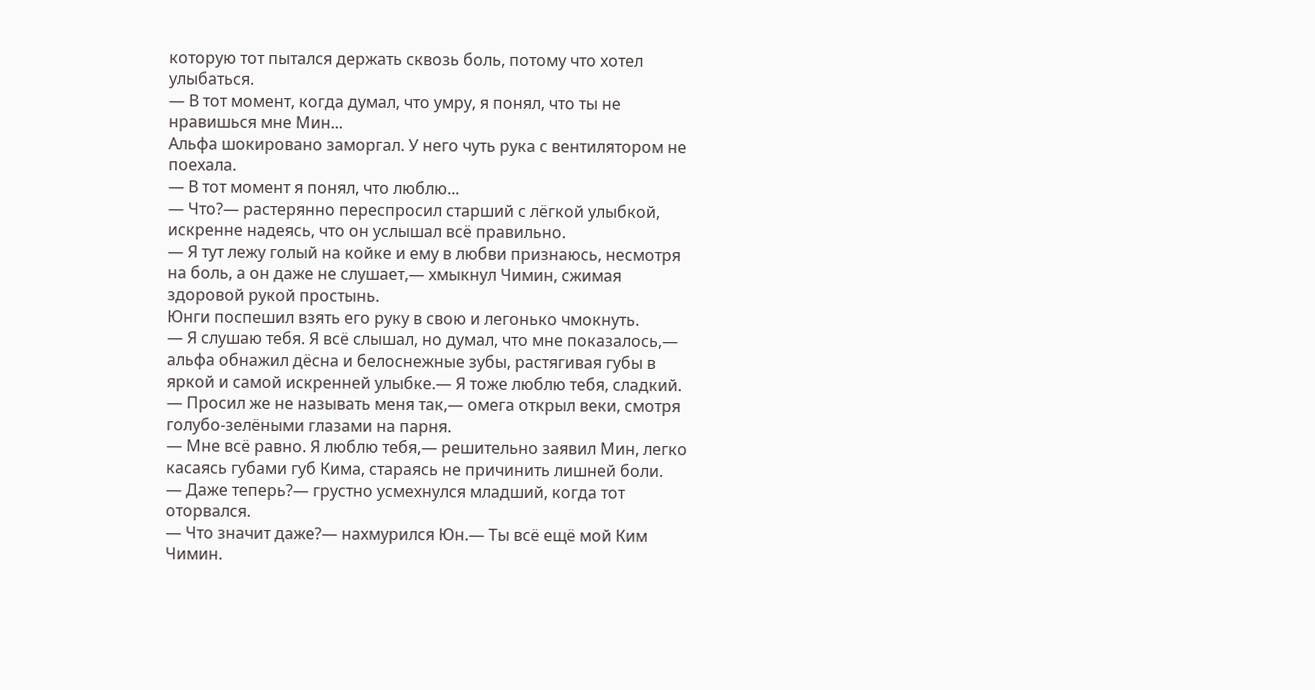которую тот пытался держать сквозь боль, потому что хотел улыбаться.
— В тот момент, когда думал, что умру, я понял, что ты не нравишься мне Мин...
Альфа шокировано заморгал. У него чуть рука с вентилятором не поехала.
— В тот момент я понял, что люблю...
— Что?— растерянно переспросил старший с лёгкой улыбкой, искренне надеясь, что он услышал всё правильно.
— Я тут лежу голый на койке и ему в любви признаюсь, несмотря на боль, а он даже не слушает,— хмыкнул Чимин, сжимая здоровой рукой простынь.
Юнги поспешил взять его руку в свою и легонько чмокнуть.
— Я слушаю тебя. Я всё слышал, но думал, что мне показалось,— альфа обнажил дёсна и белоснежные зубы, растягивая губы в яркой и самой искренней улыбке.— Я тоже люблю тебя, сладкий.
— Просил же не называть меня так,— омега открыл веки, смотря голубо-зелёными глазами на парня.
— Мне всё равно. Я люблю тебя,— решительно заявил Мин, легко касаясь губами губ Кима, стараясь не причинить лишней боли.
— Даже теперь?— грустно усмехнулся младший, когда тот оторвался.
— Что значит даже?— нахмурился Юн.— Ты всё ещё мой Ким Чимин.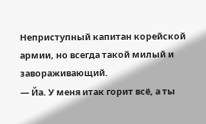Неприступный капитан корейской армии, но всегда такой милый и завораживающий.
— Йа. У меня итак горит всё, а ты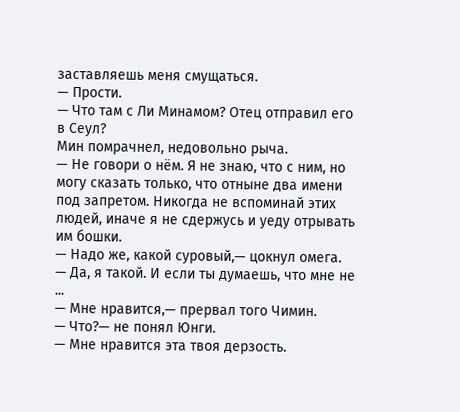заставляешь меня смущаться.
— Прости.
— Что там с Ли Минамом? Отец отправил его в Сеул?
Мин помрачнел, недовольно рыча.
— Не говори о нём. Я не знаю, что с ним, но могу сказать только, что отныне два имени под запретом. Никогда не вспоминай этих людей, иначе я не сдержусь и уеду отрывать им бошки.
— Надо же, какой суровый,— цокнул омега.
— Да, я такой. И если ты думаешь, что мне не ...
— Мне нравится,— прервал того Чимин.
— Что?— не понял Юнги.
— Мне нравится эта твоя дерзость.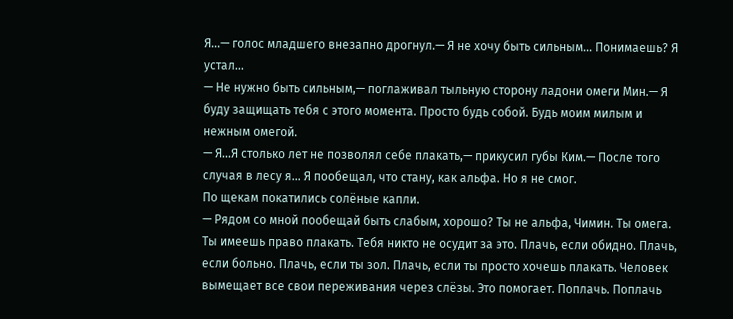Я...— голос младшего внезапно дрогнул.— Я не хочу быть сильным... Понимаешь? Я устал...
— Не нужно быть сильным,— поглаживал тыльную сторону ладони омеги Мин.— Я буду защищать тебя с этого момента. Просто будь собой. Будь моим милым и нежным омегой.
— Я...Я столько лет не позволял себе плакать,— прикусил губы Ким.— После того случая в лесу я... Я пообещал, что стану, как альфа. Но я не смог.
По щекам покатились солёные капли.
— Рядом со мной пообещай быть слабым, хорошо? Ты не альфа, Чимин. Ты омега. Ты имеешь право плакать. Тебя никто не осудит за это. Плачь, если обидно. Плачь, если больно. Плачь, если ты зол. Плачь, если ты просто хочешь плакать. Человек вымещает все свои переживания через слёзы. Это помогает. Поплачь. Поплачь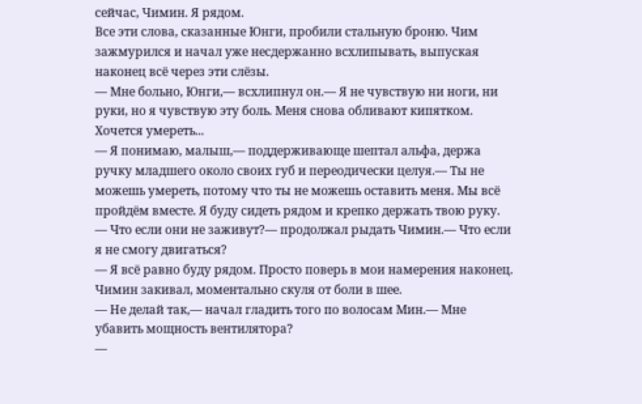сейчас, Чимин. Я рядом.
Все эти слова, сказанные Юнги, пробили стальную броню. Чим зажмурился и начал уже несдержанно всхлипывать, выпуская наконец всё через эти слёзы.
— Мне больно, Юнги,— всхлипнул он.— Я не чувствую ни ноги, ни руки, но я чувствую эту боль. Меня снова обливают кипятком. Хочется умереть...
— Я понимаю, малыш,— поддерживающе шептал альфа, держа ручку младшего около своих губ и переодически целуя.— Ты не можешь умереть, потому что ты не можешь оставить меня. Мы всё пройдём вместе. Я буду сидеть рядом и крепко держать твою руку.
— Что если они не заживут?— продолжал рыдать Чимин.— Что если я не смогу двигаться?
— Я всё равно буду рядом. Просто поверь в мои намерения наконец.
Чимин закивал, моментально скуля от боли в шее.
— Не делай так,— начал гладить того по волосам Мин.— Мне убавить мощность вентилятора?
—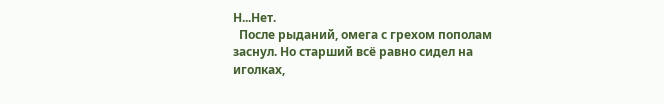Н...Нет.
  После рыданий, омега с грехом пополам заснул. Но старший всё равно сидел на иголках,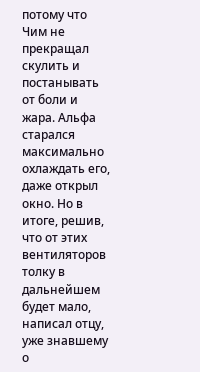потому что Чим не прекращал скулить и постанывать от боли и жара. Альфа старался максимально охлаждать его, даже открыл окно. Но в итоге, решив, что от этих вентиляторов толку в дальнейшем будет мало, написал отцу, уже знавшему о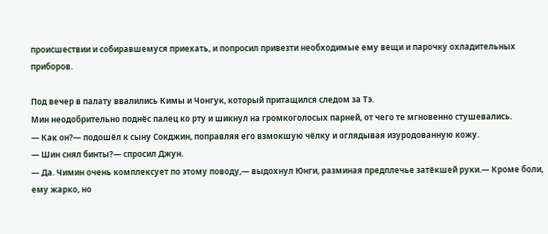происшествии и собиравшемуся приехать, и попросил привезти необходимые ему вещи и парочку охладительных приборов.

Под вечер в палату ввалились Кимы и Чонгук, который притащился следом за Тэ.
Мин неодобрительно поднёс палец ко рту и шикнул на громкоголосых парней, от чего те мгновенно стушевались.
— Как он?— подошёл к сыну Сокджин, поправляя его взмокшую чёлку и оглядывая изуродованную кожу.
— Шин снял бинты?— спросил Джун.
— Да. Чимин очень комплексует по этому поводу,— выдохнул Юнги, разминая предплечье затёкшей руки.— Кроме боли, ему жарко, но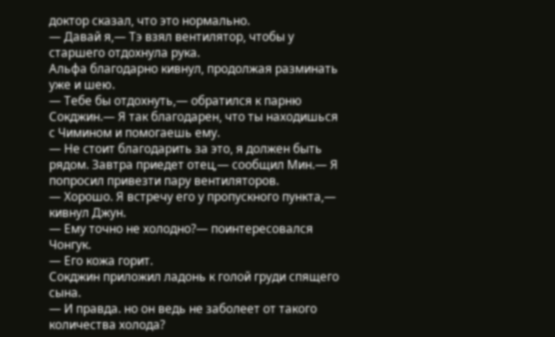доктор сказал, что это нормально.
— Давай я,— Тэ взял вентилятор, чтобы у старшего отдохнула рука.
Альфа благодарно кивнул, продолжая разминать уже и шею.
— Тебе бы отдохнуть,— обратился к парню Сокджин.— Я так благодарен, что ты находишься с Чимином и помогаешь ему.
— Не стоит благодарить за это, я должен быть рядом. Завтра приедет отец,— сообщил Мин.— Я попросил привезти пару вентиляторов.
— Хорошо. Я встречу его у пропускного пункта,— кивнул Джун.
— Ему точно не холодно?— поинтересовался Чонгук.
— Его кожа горит.
Сокджин приложил ладонь к голой груди спящего сына.
— И правда. но он ведь не заболеет от такого количества холода?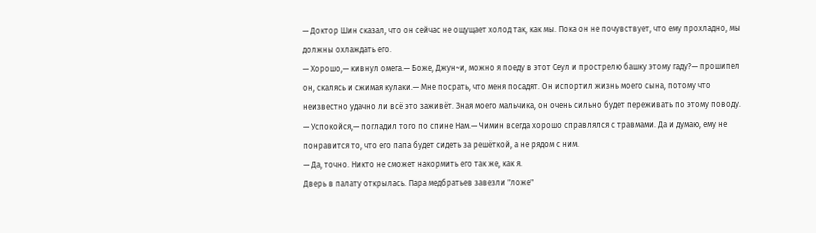— Доктор Шин сказал, что он сейчас не ощущает холод так, как мы. Пока он не почувствует, что ему прохладно, мы должны охлаждать его.
— Хорошо,— кивнул омега.— Боже, Джун~и, можно я поеду в этот Сеул и прострелю башку этому гаду?— прошипел он, скалясь и сжимая кулаки.— Мне посрать, что меня посадят. Он испортил жизнь моего сына, потому что неизвестно удачно ли всё это заживёт. Зная моего мальчика, он очень сильно будет переживать по этому поводу.
— Успокойся,— погладил того по спине Нам.— Чимин всегда хорошо справлялся с травмами. Да и думаю, ему не понравится то, что его папа будет сидеть за решёткой, а не рядом с ним.
— Да, точно. Никто не сможет накормить его так же, как я.
Дверь в палату открылась. Пара медбратьев завезли "ложе"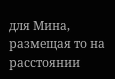для Мина, размещая то на расстоянии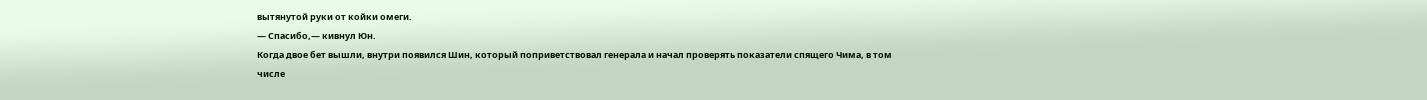вытянутой руки от койки омеги.
— Спасибо,— кивнул Юн.
Когда двое бет вышли, внутри появился Шин, который поприветствовал генерала и начал проверять показатели спящего Чима, в том числе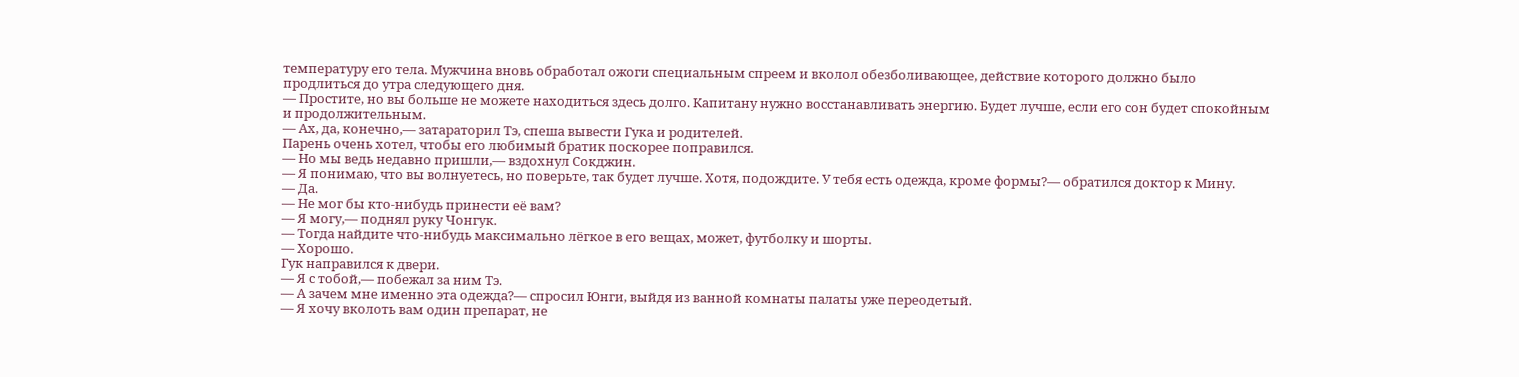температуру его тела. Мужчина вновь обработал ожоги специальным спреем и вколол обезболивающее, действие которого должно было продлиться до утра следующего дня.
— Простите, но вы больше не можете находиться здесь долго. Капитану нужно восстанавливать энергию. Будет лучше, если его сон будет спокойным и продолжительным.
— Ах, да, конечно,— затараторил Тэ, спеша вывести Гука и родителей.
Парень очень хотел, чтобы его любимый братик поскорее поправился.
— Но мы ведь недавно пришли,— вздохнул Сокджин.
— Я понимаю, что вы волнуетесь, но поверьте, так будет лучше. Хотя, подождите. У тебя есть одежда, кроме формы?— обратился доктор к Мину.
— Да.
— Не мог бы кто-нибудь принести её вам?
— Я могу,— поднял руку Чонгук.
— Тогда найдите что-нибудь максимально лёгкое в его вещах, может, футболку и шорты.
— Хорошо.
Гук направился к двери.
— Я с тобой,— побежал за ним Тэ.
— А зачем мне именно эта одежда?— спросил Юнги, выйдя из ванной комнаты палаты уже переодетый.
— Я хочу вколоть вам один препарат, не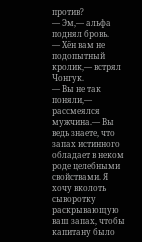против?
— Эм,— альфа поднял бровь.
— Хён вам не подопытный кролик,— встрял Чонгук.
— Вы не так поняли,— рассмеялся мужчина.— Вы ведь знаете, что запах истинного обладает в неком роде целебными свойствами. Я хочу вколоть сыворотку раскрывающую ваш запах, чтобы капитану было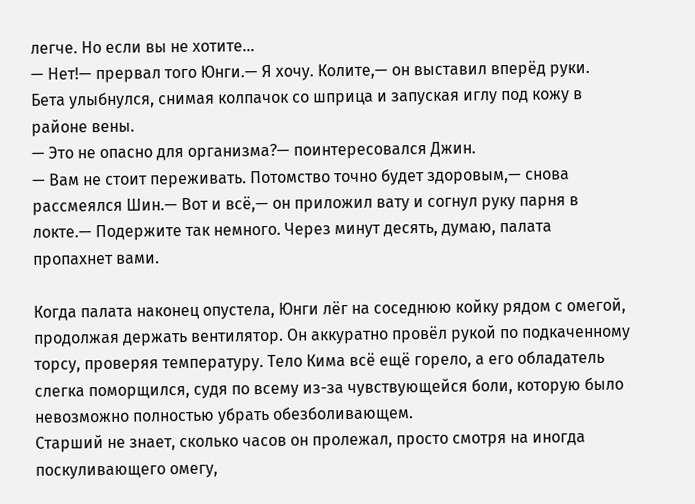легче. Но если вы не хотите...
— Нет!— прервал того Юнги.— Я хочу. Колите,— он выставил вперёд руки.
Бета улыбнулся, снимая колпачок со шприца и запуская иглу под кожу в районе вены.
— Это не опасно для организма?— поинтересовался Джин.
— Вам не стоит переживать. Потомство точно будет здоровым,— снова рассмеялся Шин.— Вот и всё,— он приложил вату и согнул руку парня в локте.— Подержите так немного. Через минут десять, думаю, палата пропахнет вами.

Когда палата наконец опустела, Юнги лёг на соседнюю койку рядом с омегой, продолжая держать вентилятор. Он аккуратно провёл рукой по подкаченному торсу, проверяя температуру. Тело Кима всё ещё горело, а его обладатель слегка поморщился, судя по всему из-за чувствующейся боли, которую было невозможно полностью убрать обезболивающем.
Старший не знает, сколько часов он пролежал, просто смотря на иногда поскуливающего омегу,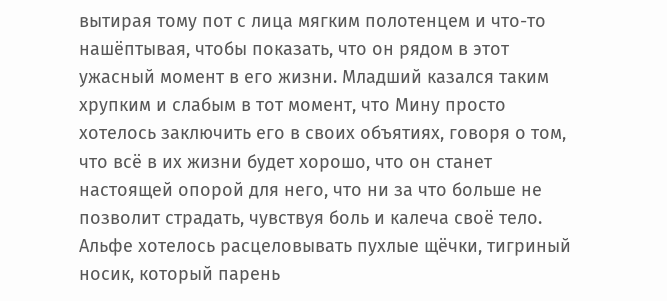вытирая тому пот с лица мягким полотенцем и что-то нашёптывая, чтобы показать, что он рядом в этот ужасный момент в его жизни. Младший казался таким хрупким и слабым в тот момент, что Мину просто хотелось заключить его в своих объятиях, говоря о том, что всё в их жизни будет хорошо, что он станет настоящей опорой для него, что ни за что больше не позволит страдать, чувствуя боль и калеча своё тело. Альфе хотелось расцеловывать пухлые щёчки, тигриный носик, который парень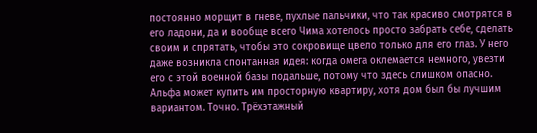постоянно морщит в гневе, пухлые пальчики, что так красиво смотрятся в его ладони, да и вообще всего Чима хотелось просто забрать себе, сделать своим и спрятать, чтобы это сокровище цвело только для его глаз. У него даже возникла спонтанная идея: когда омега оклемается немного, увезти его с этой военной базы подальше, потому что здесь слишком опасно. Альфа может купить им просторную квартиру, хотя дом был бы лучшим вариантом. Точно. Трёхэтажный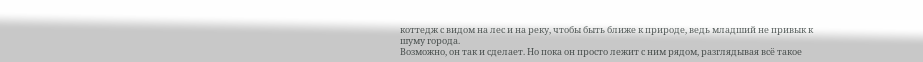коттедж с видом на лес и на реку, чтобы быть ближе к природе, ведь младший не привык к шуму города.
Возможно, он так и сделает. Но пока он просто лежит с ним рядом, разглядывая всё такое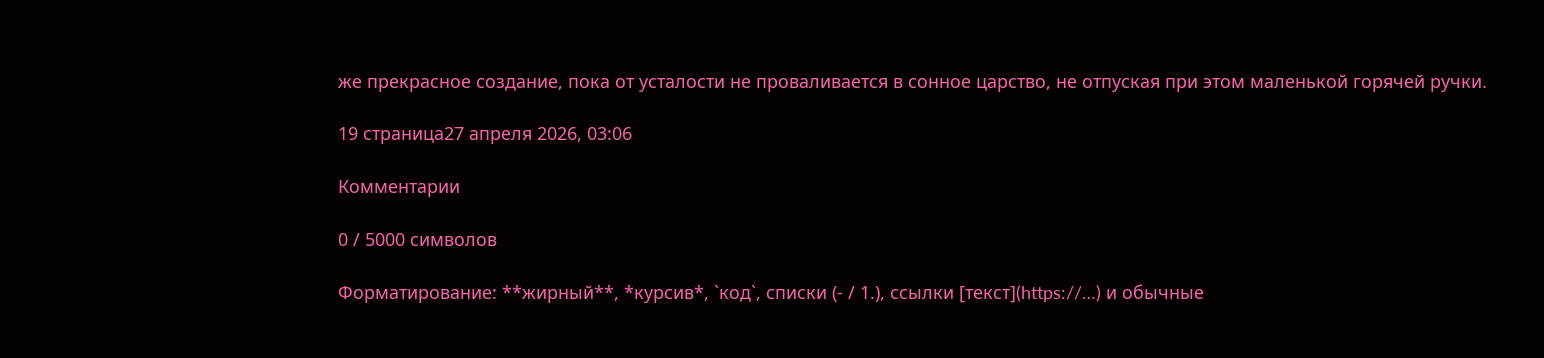же прекрасное создание, пока от усталости не проваливается в сонное царство, не отпуская при этом маленькой горячей ручки.

19 страница27 апреля 2026, 03:06

Комментарии

0 / 5000 символов

Форматирование: **жирный**, *курсив*, `код`, списки (- / 1.), ссылки [текст](https://…) и обычные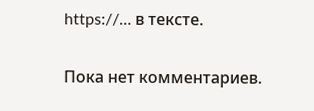https://… в тексте.

Пока нет комментариев.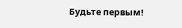Будьте первым!